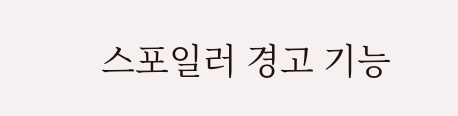스포일러 경고 기능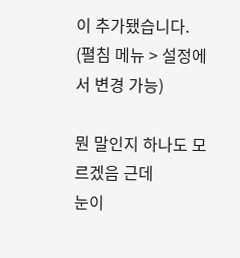이 추가됐습니다.
(펼침 메뉴 > 설정에서 변경 가능)

뭔 말인지 하나도 모르겠음 근데
눈이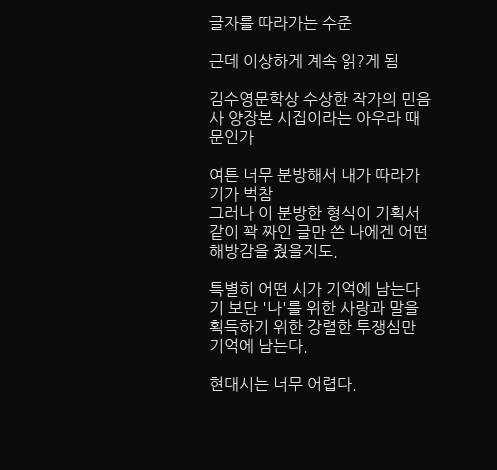글자를 따라가는 수준

근데 이상하게 계속 읽?게 됨

김수영문학상 수상한 작가의 민음사 양장본 시집이라는 아우라 때문인가

여튼 너무 분방해서 내가 따라가기가 벅참
그러나 이 분방한 형식이 기획서 같이 꽉 짜인 글만 쓴 나에겐 어떤 해방감을 줬을지도.

특별히 어떤 시가 기억에 남는다기 보단 '나'를 위한 사랑과 말을 획득하기 위한 강렬한 투쟁심만 기억에 남는다.

현대시는 너무 어렵다.